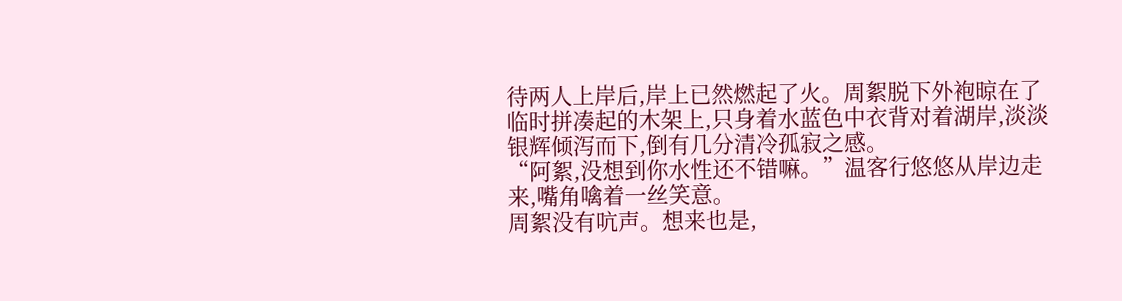待两人上岸后,岸上已然燃起了火。周絮脱下外袍晾在了临时拼凑起的木架上,只身着水蓝色中衣背对着湖岸,淡淡银辉倾泻而下,倒有几分清冷孤寂之感。
“阿絮,没想到你水性还不错嘛。”温客行悠悠从岸边走来,嘴角噙着一丝笑意。
周絮没有吭声。想来也是,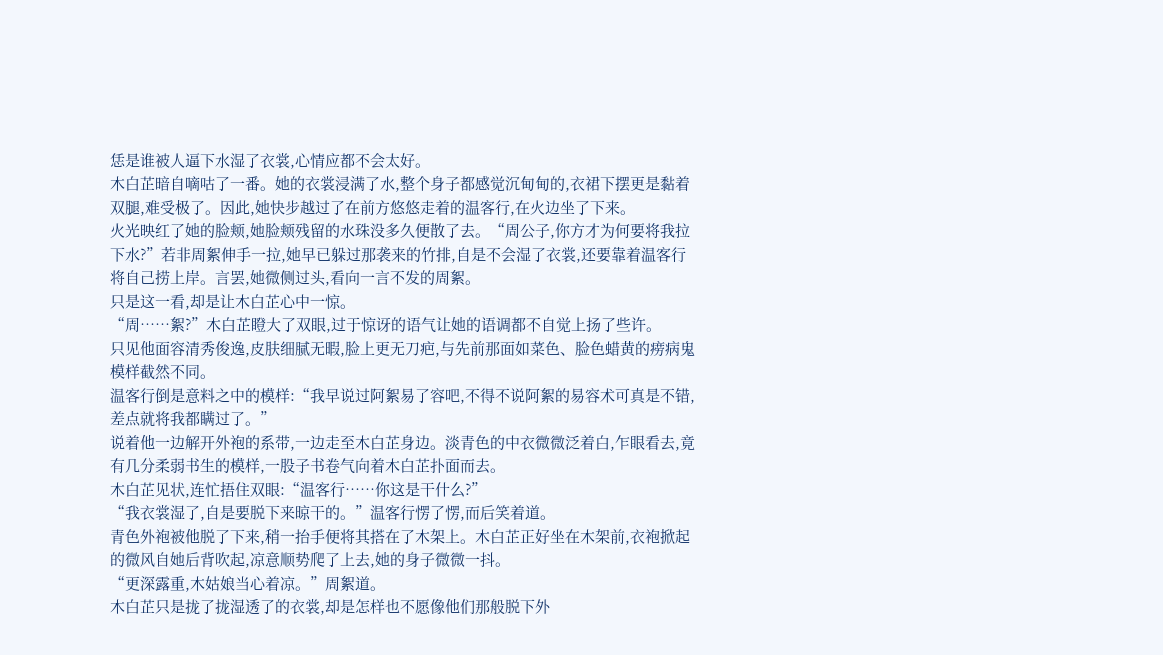恁是谁被人逼下水湿了衣裳,心情应都不会太好。
木白芷暗自嘀咕了一番。她的衣裳浸满了水,整个身子都感觉沉甸甸的,衣裙下摆更是黏着双腿,难受极了。因此,她快步越过了在前方悠悠走着的温客行,在火边坐了下来。
火光映红了她的脸颊,她脸颊残留的水珠没多久便散了去。“周公子,你方才为何要将我拉下水?”若非周絮伸手一拉,她早已躲过那袭来的竹排,自是不会湿了衣裳,还要靠着温客行将自己捞上岸。言罢,她微侧过头,看向一言不发的周絮。
只是这一看,却是让木白芷心中一惊。
“周……絮?”木白芷瞪大了双眼,过于惊讶的语气让她的语调都不自觉上扬了些许。
只见他面容清秀俊逸,皮肤细腻无暇,脸上更无刀疤,与先前那面如菜色、脸色蜡黄的痨病鬼模样截然不同。
温客行倒是意料之中的模样:“我早说过阿絮易了容吧,不得不说阿絮的易容术可真是不错,差点就将我都瞒过了。”
说着他一边解开外袍的系带,一边走至木白芷身边。淡青色的中衣微微泛着白,乍眼看去,竟有几分柔弱书生的模样,一股子书卷气向着木白芷扑面而去。
木白芷见状,连忙捂住双眼:“温客行……你这是干什么?”
“我衣裳湿了,自是要脱下来晾干的。”温客行愣了愣,而后笑着道。
青色外袍被他脱了下来,稍一抬手便将其搭在了木架上。木白芷正好坐在木架前,衣袍掀起的微风自她后背吹起,凉意顺势爬了上去,她的身子微微一抖。
“更深露重,木姑娘当心着凉。”周絮道。
木白芷只是拢了拢湿透了的衣裳,却是怎样也不愿像他们那般脱下外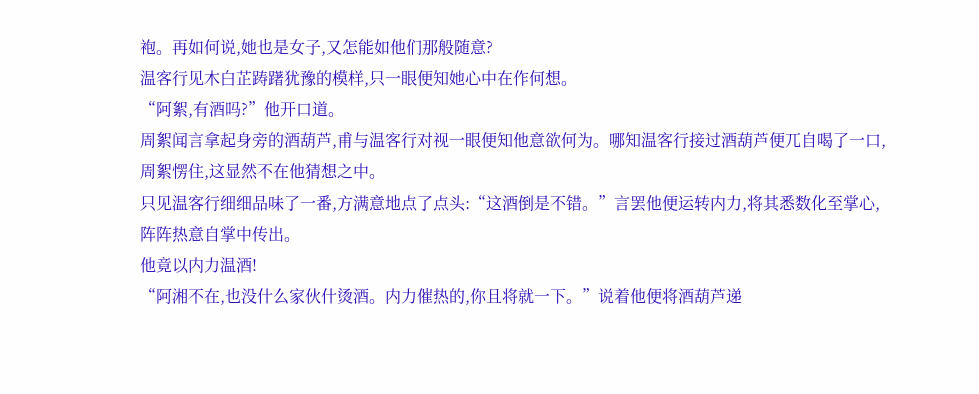袍。再如何说,她也是女子,又怎能如他们那般随意?
温客行见木白芷踌躇犹豫的模样,只一眼便知她心中在作何想。
“阿絮,有酒吗?”他开口道。
周絮闻言拿起身旁的酒葫芦,甫与温客行对视一眼便知他意欲何为。哪知温客行接过酒葫芦便兀自喝了一口,周絮愣住,这显然不在他猜想之中。
只见温客行细细品味了一番,方满意地点了点头:“这酒倒是不错。”言罢他便运转内力,将其悉数化至掌心,阵阵热意自掌中传出。
他竟以内力温酒!
“阿湘不在,也没什么家伙什烫酒。内力催热的,你且将就一下。”说着他便将酒葫芦递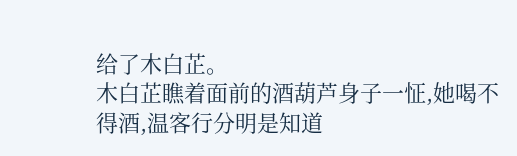给了木白芷。
木白芷瞧着面前的酒葫芦身子一怔,她喝不得酒,温客行分明是知道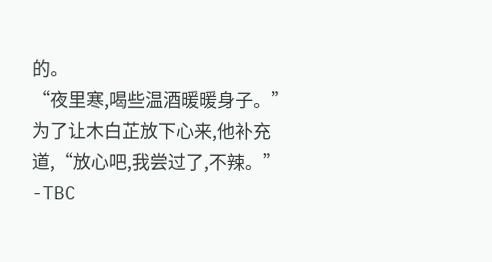的。
“夜里寒,喝些温酒暖暖身子。”为了让木白芷放下心来,他补充道,“放心吧,我尝过了,不辣。”
-TBC